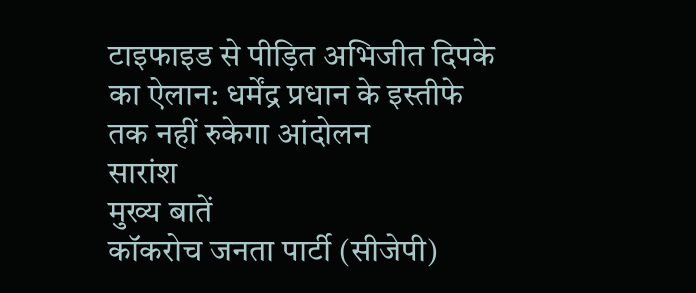टाइफाइड से पीड़ित अभिजीत दिपके का ऐलान: धर्मेंद्र प्रधान के इस्तीफे तक नहीं रुकेगा आंदोलन
सारांश
मुख्य बातें
कॉकरोच जनता पार्टी (सीजेपी)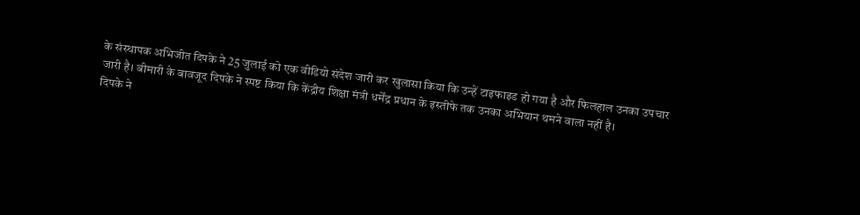के संस्थापक अभिजीत दिपके ने 25 जुलाई को एक वीडियो संदेश जारी कर खुलासा किया कि उन्हें टाइफाइड हो गया है और फिलहाल उनका उपचार जारी है। बीमारी के बावजूद दिपके ने स्पष्ट किया कि केंद्रीय शिक्षा मंत्री धर्मेंद्र प्रधान के इस्तीफे तक उनका अभियान थमने वाला नहीं है।
दिपके ने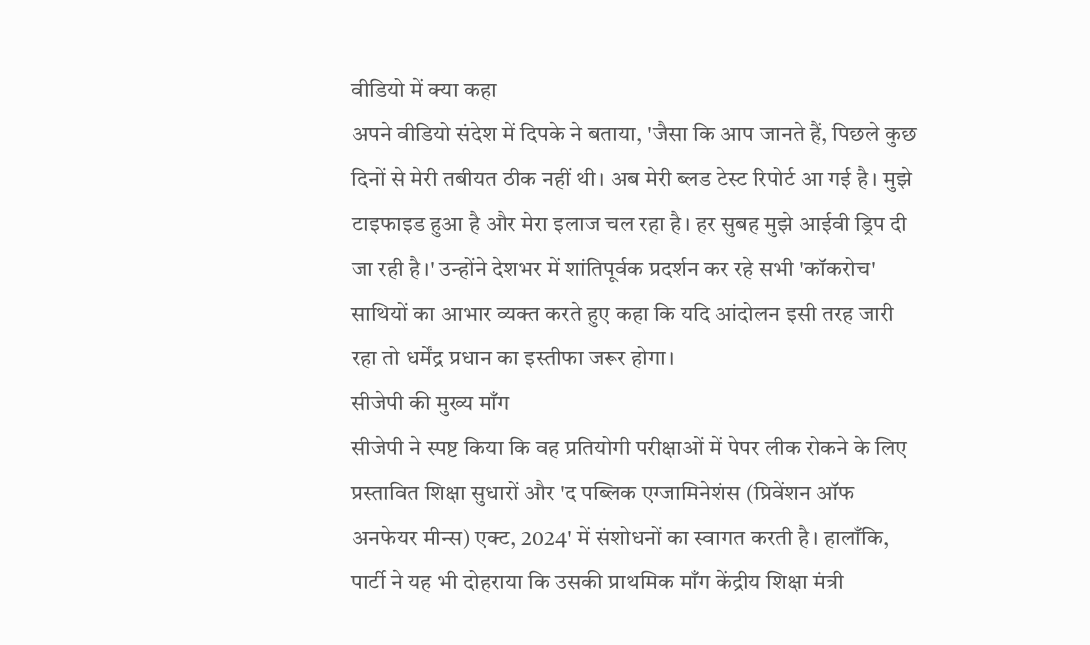वीडियो में क्या कहा
अपने वीडियो संदेश में दिपके ने बताया, 'जैसा कि आप जानते हैं, पिछले कुछ दिनों से मेरी तबीयत ठीक नहीं थी। अब मेरी ब्लड टेस्ट रिपोर्ट आ गई है। मुझे टाइफाइड हुआ है और मेरा इलाज चल रहा है। हर सुबह मुझे आईवी ड्रिप दी जा रही है।' उन्होंने देशभर में शांतिपूर्वक प्रदर्शन कर रहे सभी 'कॉकरोच' साथियों का आभार व्यक्त करते हुए कहा कि यदि आंदोलन इसी तरह जारी रहा तो धर्मेंद्र प्रधान का इस्तीफा जरूर होगा।
सीजेपी की मुख्य माँग
सीजेपी ने स्पष्ट किया कि वह प्रतियोगी परीक्षाओं में पेपर लीक रोकने के लिए प्रस्तावित शिक्षा सुधारों और 'द पब्लिक एग्जामिनेशंस (प्रिवेंशन ऑफ अनफेयर मीन्स) एक्ट, 2024' में संशोधनों का स्वागत करती है। हालाँकि, पार्टी ने यह भी दोहराया कि उसकी प्राथमिक माँग केंद्रीय शिक्षा मंत्री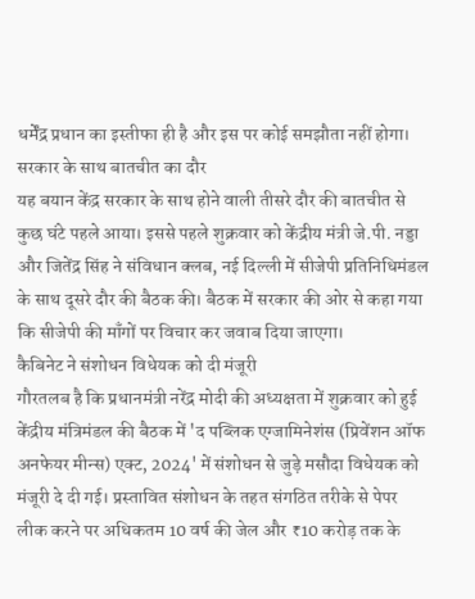धर्मेंद्र प्रधान का इस्तीफा ही है और इस पर कोई समझौता नहीं होगा।
सरकार के साथ बातचीत का दौर
यह बयान केंद्र सरकार के साथ होने वाली तीसरे दौर की बातचीत से कुछ घंटे पहले आया। इससे पहले शुक्रवार को केंद्रीय मंत्री जे.पी. नड्डा और जितेंद्र सिंह ने संविधान क्लब, नई दिल्ली में सीजेपी प्रतिनिधिमंडल के साथ दूसरे दौर की बैठक की। बैठक में सरकार की ओर से कहा गया कि सीजेपी की माँगों पर विचार कर जवाब दिया जाएगा।
कैबिनेट ने संशोधन विधेयक को दी मंजूरी
गौरतलब है कि प्रधानमंत्री नरेंद्र मोदी की अध्यक्षता में शुक्रवार को हुई केंद्रीय मंत्रिमंडल की बैठक में 'द पब्लिक एग्जामिनेशंस (प्रिवेंशन ऑफ अनफेयर मीन्स) एक्ट, 2024' में संशोधन से जुड़े मसौदा विधेयक को मंजूरी दे दी गई। प्रस्तावित संशोधन के तहत संगठित तरीके से पेपर लीक करने पर अधिकतम 10 वर्ष की जेल और ₹10 करोड़ तक के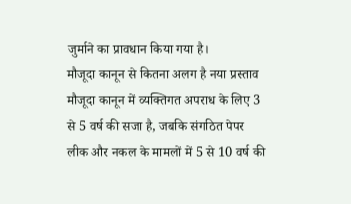जुर्माने का प्रावधान किया गया है।
मौजूदा कानून से कितना अलग है नया प्रस्ताव
मौजूदा कानून में व्यक्तिगत अपराध के लिए 3 से 5 वर्ष की सजा है, जबकि संगठित पेपर लीक और नकल के मामलों में 5 से 10 वर्ष की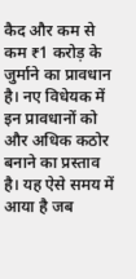कैद और कम से कम ₹1 करोड़ के जुर्माने का प्रावधान है। नए विधेयक में इन प्रावधानों को और अधिक कठोर बनाने का प्रस्ताव है। यह ऐसे समय में आया है जब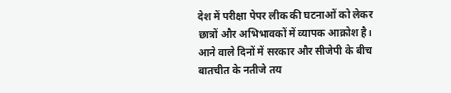देश में परीक्षा पेपर लीक की घटनाओं को लेकर छात्रों और अभिभावकों में व्यापक आक्रोश है। आने वाले दिनों में सरकार और सीजेपी के बीच बातचीत के नतीजे तय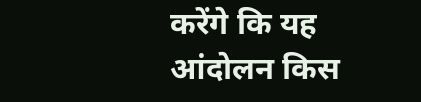करेंगे कि यह आंदोलन किस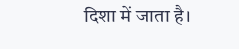दिशा में जाता है।